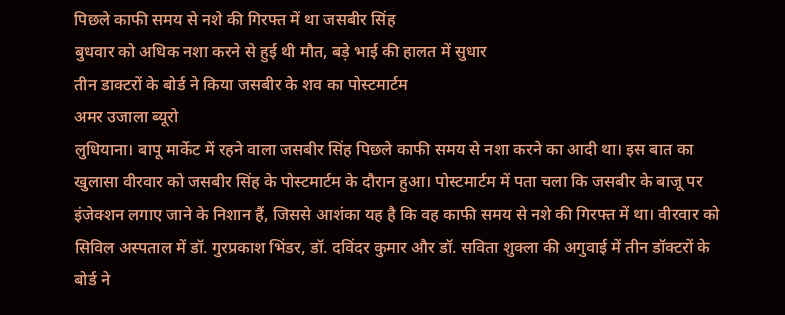पिछले काफी समय से नशे की गिरफ्त में था जसबीर सिंह
बुधवार को अधिक नशा करने से हुई थी मौत, बड़े भाई की हालत में सुधार
तीन डाक्टरों के बोर्ड ने किया जसबीर के शव का पोस्टमार्टम
अमर उजाला ब्यूरो
लुधियाना। बापू मार्केट में रहने वाला जसबीर सिंह पिछले काफी समय से नशा करने का आदी था। इस बात का खुलासा वीरवार को जसबीर सिंह के पोस्टमार्टम के दौरान हुआ। पोस्टमार्टम में पता चला कि जसबीर के बाजू पर इंजेक्शन लगाए जाने के निशान हैं, जिससे आशंका यह है कि वह काफी समय से नशे की गिरफ्त में था। वीरवार को सिविल अस्पताल में डॉ. गुरप्रकाश भिंडर, डॉ. दविंदर कुमार और डॉ. सविता शुक्ला की अगुवाई में तीन डॉक्टरों के बोर्ड ने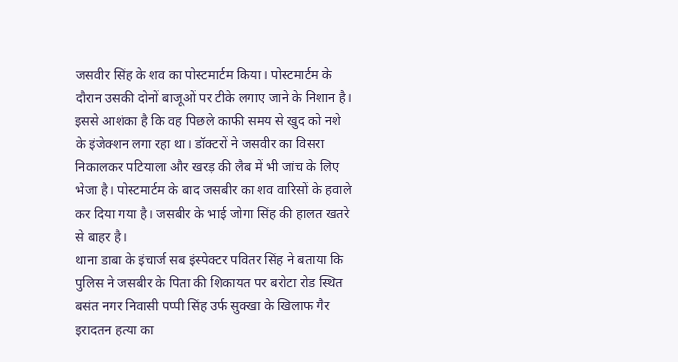जसवीर सिंह के शव का पोस्टमार्टम किया। पोस्टमार्टम के दौरान उसकी दोनों बाजूओं पर टीके लगाए जाने के निशान है। इससे आशंका है कि वह पिछले काफी समय से खुद को नशे के इंजेक्शन लगा रहा था। डॉक्टरों ने जसवीर का विसरा निकालकर पटियाला और खरड़ की लैब में भी जांच के लिए भेजा है। पोस्टमार्टम के बाद जसबीर का शव वारिसों के हवाले कर दिया गया है। जसबीर के भाई जोगा सिंह की हालत खतरे से बाहर है।
थाना डाबा के इंचार्ज सब इंस्पेक्टर पवितर सिंह ने बताया कि पुलिस ने जसबीर के पिता की शिकायत पर बरोटा रोड स्थित बसंत नगर निवासी पप्पी सिंह उर्फ सुक्खा के खिलाफ गैर इरादतन हत्या का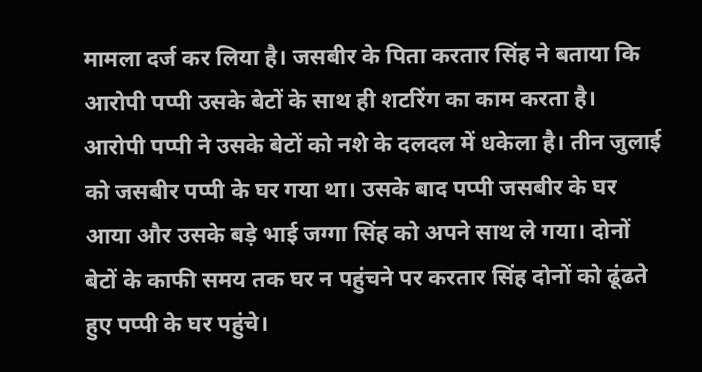मामला दर्ज कर लिया है। जसबीर के पिता करतार सिंह ने बताया कि आरोपी पप्पी उसके बेटों के साथ ही शटरिंग का काम करता है। आरोपी पप्पी ने उसके बेटों को नशे के दलदल में धकेला है। तीन जुलाई को जसबीर पप्पी के घर गया था। उसके बाद पप्पी जसबीर के घर आया और उसके बड़े भाई जग्गा सिंह को अपने साथ ले गया। दोनों बेटों के काफी समय तक घर न पहुंचने पर करतार सिंह दोनों को ढूंढते हुए पप्पी के घर पहुंचे।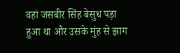वहां जसबीर सिंह बेसुध पड़ा हुआ था और उसके मुंह से झाग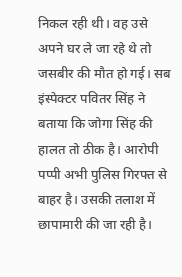निकल रही थी। वह उसे अपने घर ले जा रहे थे तो जसबीर की मौत हो गई। सब इंस्पेक्टर पवितर सिंह ने बताया कि जोगा सिंह की हालत तो ठीक है। आरोपी पप्पी अभी पुलिस गिरफ्त से बाहर है। उसकी तलाश में छापामारी की जा रही है।